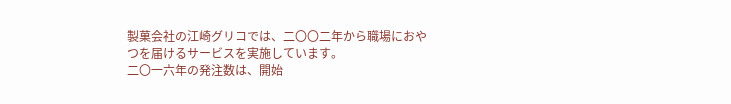製菓会社の江崎グリコでは、二〇〇二年から職場におやつを届けるサービスを実施しています。
二〇一六年の発注数は、開始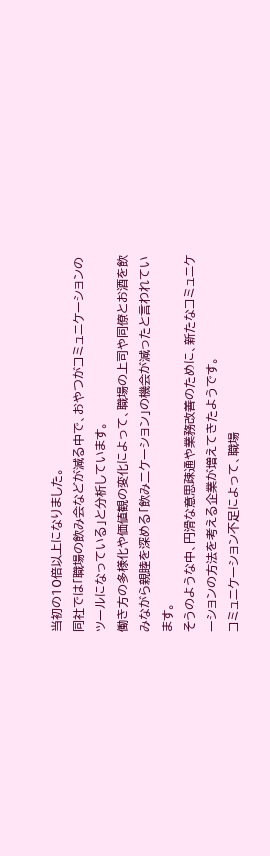当初の10倍以上になりました。
同社では「職場の飲み会などが減る中で、おやつがコミュニケーションのツールになっている」と分析しています。
働き方の多様化や価値観の変化によって、職場の上司や同僚とお酒を飲みながら親睦を深める「飲み二ケーション」の機会が減ったと言われています。
そうのような中、円滑な意思疎通や業務改善のために、新たなコミュニケーションの方法を考える企業が増えてきたようです。
コミュニケーション不足によって、職場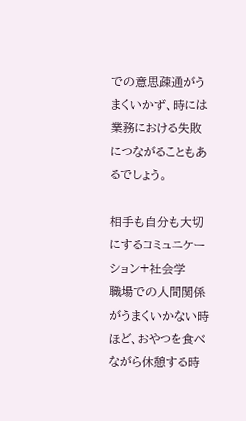での意思疎通がうまくいかず、時には業務における失敗につながることもあるでしょう。

相手も自分も大切にするコミュニケーション+社会学
職場での人間関係がうまくいかない時ほど、おやつを食べながら休憩する時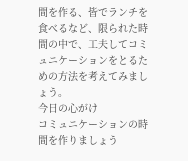間を作る、皆でランチを食べるなど、限られた時間の中で、工夫してコミュニケーションをとるための方法を考えてみましょう。
今日の心がけ
コミュニケーションの時間を作りましょう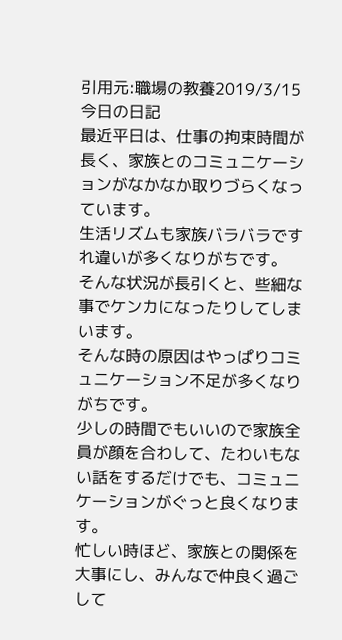引用元:職場の教養2019/3/15
今日の日記
最近平日は、仕事の拘束時間が長く、家族とのコミュニケーションがなかなか取りづらくなっています。
生活リズムも家族バラバラですれ違いが多くなりがちです。
そんな状況が長引くと、些細な事でケンカになったりしてしまいます。
そんな時の原因はやっぱりコミュニケーション不足が多くなりがちです。
少しの時間でもいいので家族全員が顔を合わして、たわいもない話をするだけでも、コミュニケーションがぐっと良くなります。
忙しい時ほど、家族との関係を大事にし、みんなで仲良く過ごして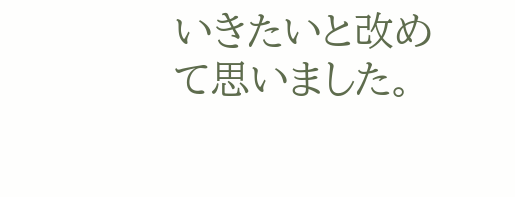いきたいと改めて思いました。